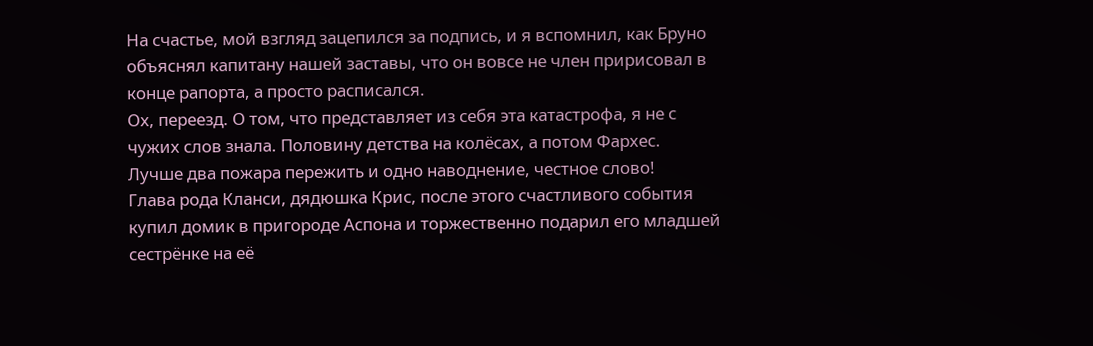На счастье, мой взгляд зацепился за подпись, и я вспомнил, как Бруно объяснял капитану нашей заставы, что он вовсе не член пририсовал в конце рапорта, а просто расписался.
Ох, переезд. О том, что представляет из себя эта катастрофа, я не с чужих слов знала. Половину детства на колёсах, а потом Фархес.
Лучше два пожара пережить и одно наводнение, честное слово!
Глава рода Кланси, дядюшка Крис, после этого счастливого события купил домик в пригороде Аспона и торжественно подарил его младшей сестрёнке на её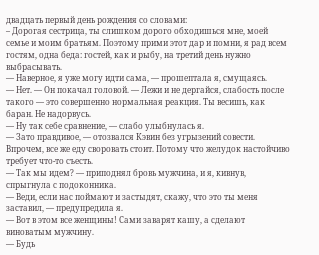двадцать первый день рождения со словами:
– Дорогая сестрица, ты слишком дорого обходишься мне, моей семье и моим братьям. Поэтому прими этот дар и помни, я рад всем гостям, одна беда: гостей, как и рыбу, на третий день нужно выбрасывать.
— Наверное, я уже могу идти сама, — прошептала я, смущаясь.
— Нет. — Он покачал головой. — Лежи и не дергайся, слабость после такого — это совершенно нормальная реакция. Ты весишь, как баран. Не надорвусь.
— Ну так себе сравнение, — слабо улыбнулась я.
— Зато правдивое, — отозвался Кэвин без угрызений совести.
Впрочем, все же еду своровать стоит. Потому что желудок настойчиво требует что-то съесть.
— Так мы идем? — приподнял бровь мужчина, и я, кивнув, спрыгнула с подоконника.
— Веди, если нас поймают и застыдят, скажу, что это ты меня заставил, — предупредила я.
— Вот в этом все женщины! Сами заварят кашу, а сделают виноватым мужчину.
— Будь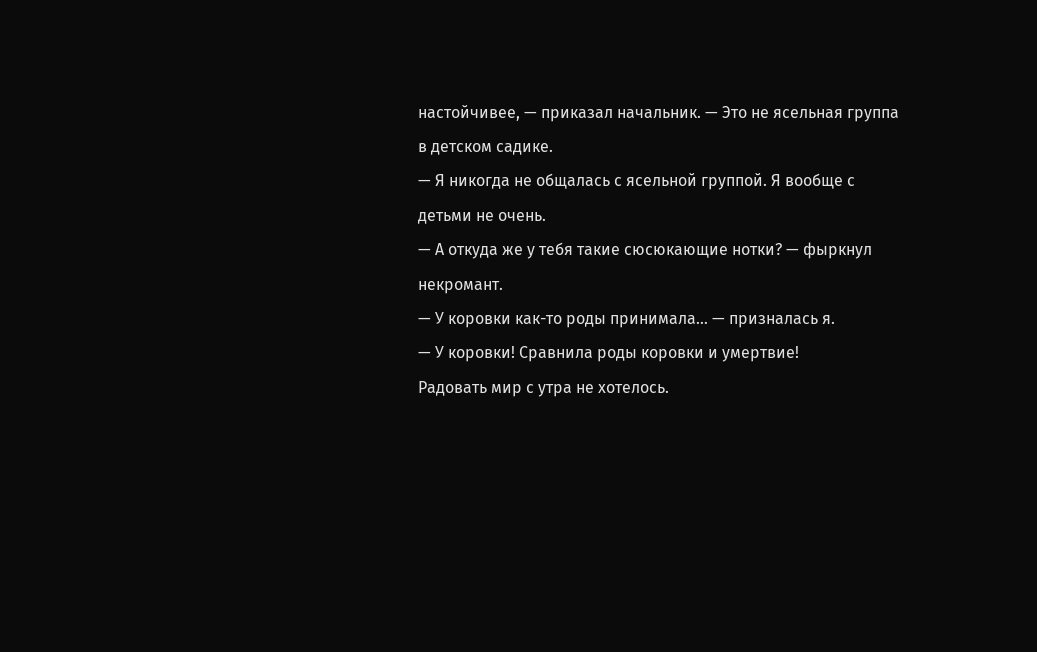настойчивее, — приказал начальник. — Это не ясельная группа в детском садике.
— Я никогда не общалась с ясельной группой. Я вообще с детьми не очень.
— А откуда же у тебя такие сюсюкающие нотки? — фыркнул некромант.
— У коровки как-то роды принимала… — призналась я.
— У коровки! Сравнила роды коровки и умертвие!
Радовать мир с утра не хотелось.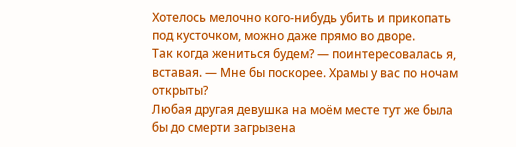Хотелось мелочно кого-нибудь убить и прикопать под кусточком, можно даже прямо во дворе.
Так когда жениться будем? — поинтересовалась я, вставая. — Мне бы поскорее. Храмы у вас по ночам открыты?
Любая другая девушка на моём месте тут же была бы до смерти загрызена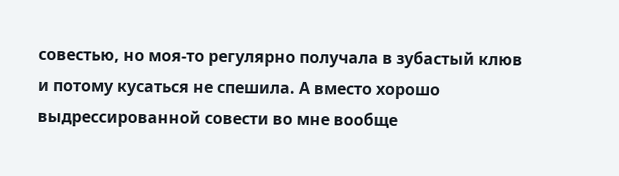совестью, но моя-то регулярно получала в зубастый клюв и потому кусаться не спешила. А вместо хорошо выдрессированной совести во мне вообще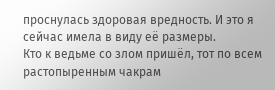проснулась здоровая вредность. И это я сейчас имела в виду её размеры.
Кто к ведьме со злом пришёл, тот по всем растопыренным чакрам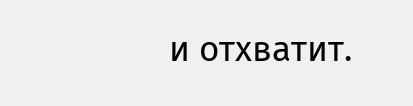и отхватит.